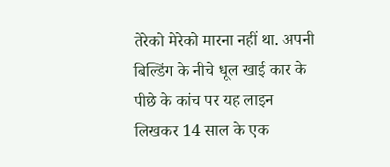तेरेको मेरेको मारना नहीं था. अपनी बिल्डिंग के नीचे धूल खाई कार के पीछे के कांच पर यह लाइन लिखकर 14 साल के एक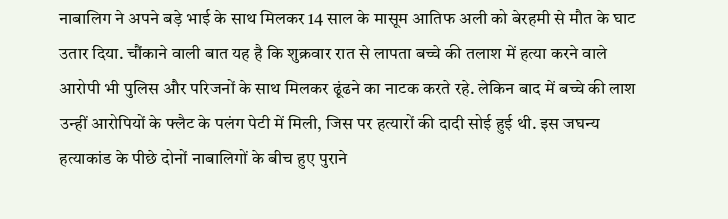नाबालिग ने अपने बड़े भाई के साथ मिलकर 14 साल के मासूम आतिफ अली को बेरहमी से मौत के घाट उतार दिया. चौंकाने वाली बात यह है कि शुक्रवार रात से लापता बच्चे की तलाश में हत्या करने वाले आरोपी भी पुलिस और परिजनों के साथ मिलकर ढूंढने का नाटक करते रहे. लेकिन बाद में बच्चे की लाश उन्हीं आरोपियों के फ्लैट के पलंग पेटी में मिली, जिस पर हत्यारों की दादी सोई हुई थी. इस जघन्य हत्याकांड के पीछे दोनों नाबालिगों के बीच हुए पुराने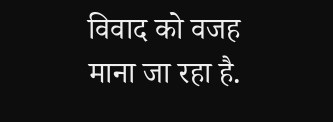विवाद को वजह माना जा रहा है.